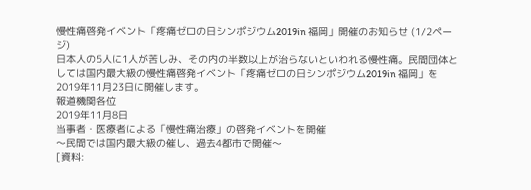慢性痛啓発イベント「疼痛ゼロの日シンポジウム2019in 福岡」開催のお知らせ (1/2ページ)
日本人の5人に1人が苦しみ、その内の半数以上が治らないといわれる慢性痛。民間団体としては国内最大級の慢性痛啓発イベント「疼痛ゼロの日シンポジウム2019in 福岡」を2019年11月23日に開催します。
報道機関各位
2019年11月8日
当事者・医療者による「慢性痛治療」の啓発イベントを開催
〜民間では国内最大級の催し、過去4都市で開催〜
[資料: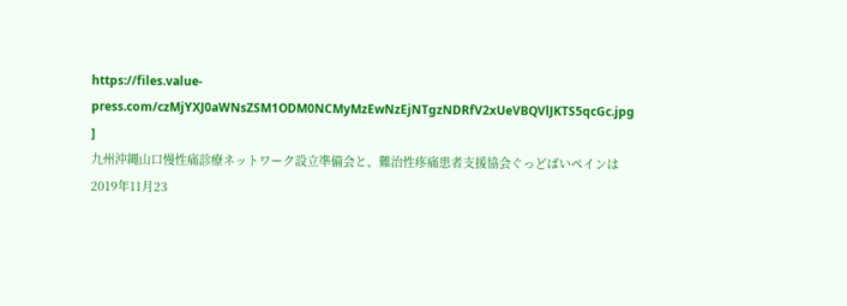https://files.value-press.com/czMjYXJ0aWNsZSM1ODM0NCMyMzEwNzEjNTgzNDRfV2xUeVBQVlJKTS5qcGc.jpg ]
九州沖縄山口慢性痛診療ネットワーク設立準備会と、難治性疼痛患者支援協会ぐっどばいペインは2019年11月23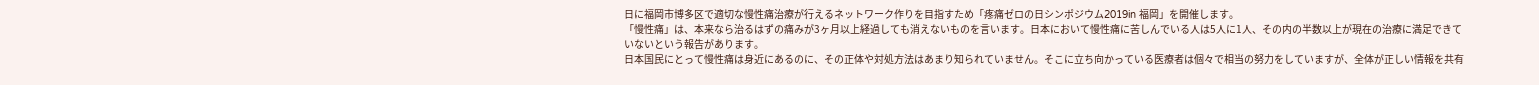日に福岡市博多区で適切な慢性痛治療が行えるネットワーク作りを目指すため「疼痛ゼロの日シンポジウム2019in 福岡」を開催します。
「慢性痛」は、本来なら治るはずの痛みが3ヶ月以上経過しても消えないものを言います。日本において慢性痛に苦しんでいる人は5人に1人、その内の半数以上が現在の治療に満足できていないという報告があります。
日本国民にとって慢性痛は身近にあるのに、その正体や対処方法はあまり知られていません。そこに立ち向かっている医療者は個々で相当の努力をしていますが、全体が正しい情報を共有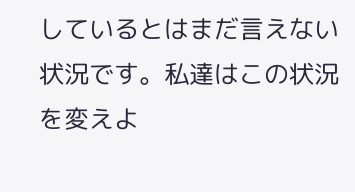しているとはまだ言えない状況です。私達はこの状況を変えよ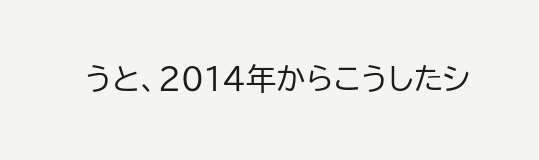うと、2014年からこうしたシ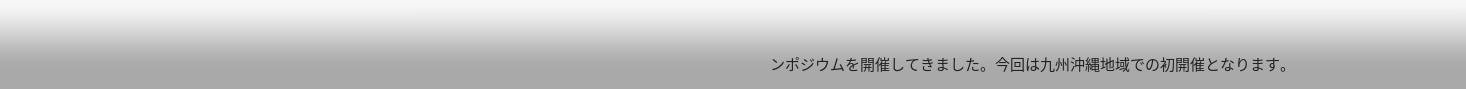ンポジウムを開催してきました。今回は九州沖縄地域での初開催となります。